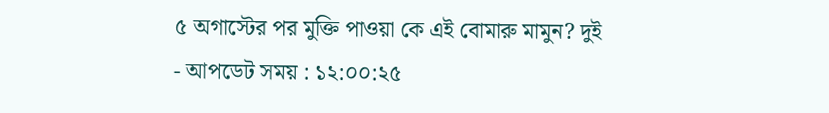৫ অগাস্টের পর মুক্তি পাওয়া কে এই বোমারু মামুন? দুই
- আপডেট সময় : ১২:০০:২৫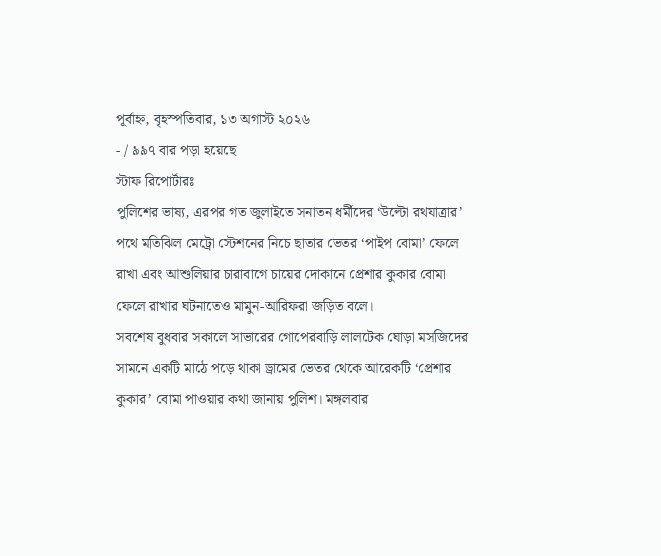পূর্বাহ্ন, বৃহস্পতিবার, ১৩ অগাস্ট ২০২৬
- / ৯৯৭ বার পড়া হয়েছে
স্টাফ রিপোর্টারঃ
পুলিশের ভাষ্য, এরপর গত জুলাইতে সনাতন ধর্মীদের ‘উল্টো রথযাত্রার’ পথে মতিঝিল মেট্রো স্টেশনের নিচে ছাতার ভেতর ‘পাইপ বোমা’ ফেলে রাখা এবং আশুলিয়ার চারাবাগে চায়ের দোকানে প্রেশার কুকার বোমা ফেলে রাখার ঘটনাতেও মামুন-আরিফরা জড়িত বলে।
সবশেষ বুধবার সকালে সাভারের গোপেরবাড়ি লালটেক ঘোড়া মসজিদের সামনে একটি মাঠে পড়ে থাকা ড্রামের ভেতর থেকে আরেকটি ‘প্রেশার কুকার’ বোমা পাওয়ার কথা জানায় পুলিশ। মঙ্গলবার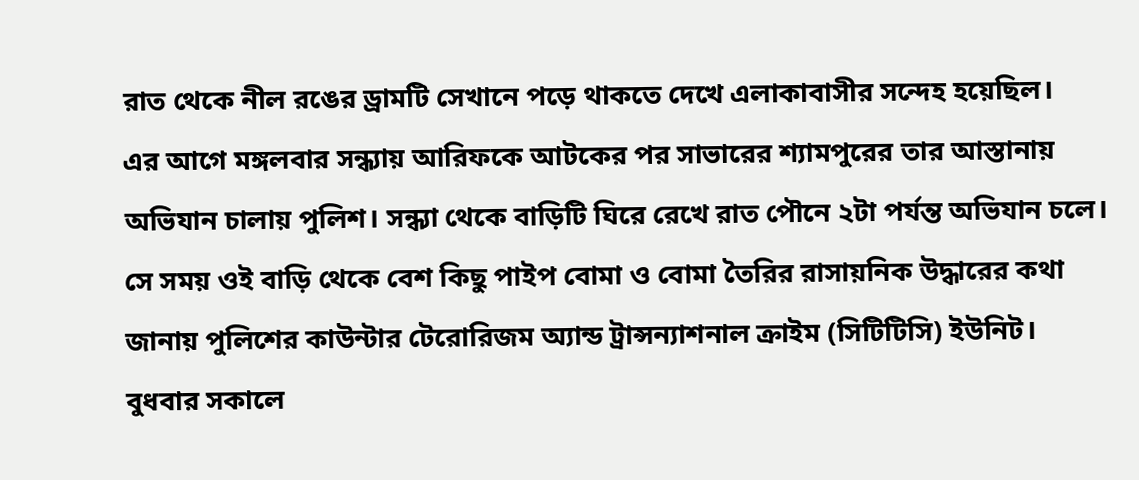রাত থেকে নীল রঙের ড্রামটি সেখানে পড়ে থাকতে দেখে এলাকাবাসীর সন্দেহ হয়েছিল।
এর আগে মঙ্গলবার সন্ধ্যায় আরিফকে আটকের পর সাভারের শ্যামপুরের তার আস্তানায় অভিযান চালায় পুলিশ। সন্ধ্যা থেকে বাড়িটি ঘিরে রেখে রাত পৌনে ২টা পর্যন্ত অভিযান চলে।
সে সময় ওই বাড়ি থেকে বেশ কিছু পাইপ বোমা ও বোমা তৈরির রাসায়নিক উদ্ধারের কথা জানায় পুলিশের কাউন্টার টেরোরিজম অ্যান্ড ট্রান্সন্যাশনাল ক্রাইম (সিটিটিসি) ইউনিট।
বুধবার সকালে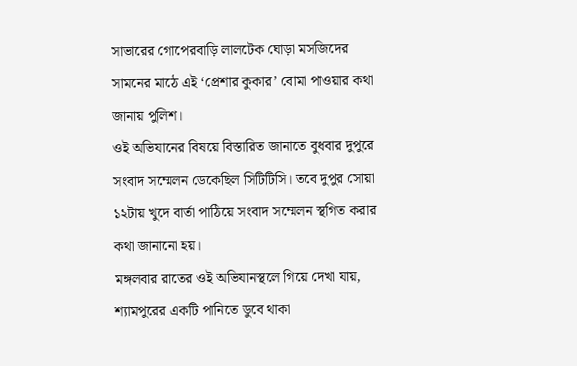সাভারের গোপেরবাড়ি লালটেক ঘোড়া মসজিদের সামনের মাঠে এই ‘প্রেশার কুকার’ বোমা পাওয়ার কথা জানায় পুলিশ।
ওই অভিযানের বিষয়ে বিস্তারিত জানাতে বুধবার দুপুরে সংবাদ সম্মেলন ডেকেছিল সিটিটিসি। তবে দুপুর সোয়া ১২টায় খুদে বার্তা পাঠিয়ে সংবাদ সম্মেলন স্থগিত করার কথা জানানো হয়।
মঙ্গলবার রাতের ওই অভিযানস্থলে গিয়ে দেখা যায়, শ্যামপুরের একটি পানিতে ডুবে থাকা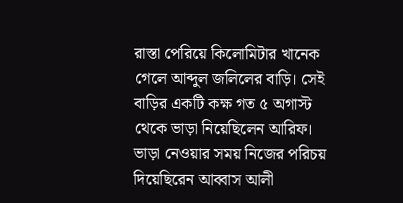রাস্তা পেরিয়ে কিলোমিটার খানেক গেলে আব্দুল জলিলের বাড়ি। সেই বাড়ির একটি কক্ষ গত ৫ অগাস্ট থেকে ভাড়া নিয়েছিলেন আরিফ।
ভাড়া নেওয়ার সময় নিজের পরিচয় দিয়েছিরেন আব্বাস আলী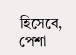হিসেবে, পেশা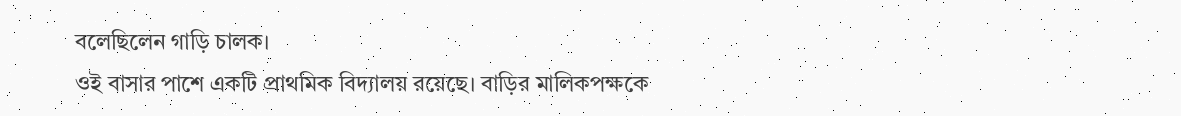বলেছিলেন গাড়ি চালক।
ওই বাসার পাশে একটি প্রাথমিক বিদ্যালয় রয়েছে। বাড়ির মালিকপক্ষকে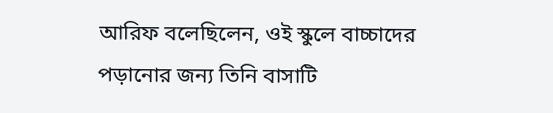আরিফ বলেছিলেন, ওই স্কুলে বাচ্চাদের পড়ানোর জন্য তিনি বাসাটি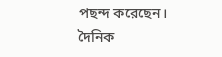পছন্দ করেছেন।
দৈনিক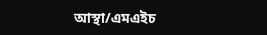আস্থা/এমএইচ